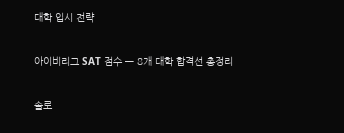대학 입시 전략

아이비리그 SAT 점수 — 8개 대학 합격선 총정리

솔로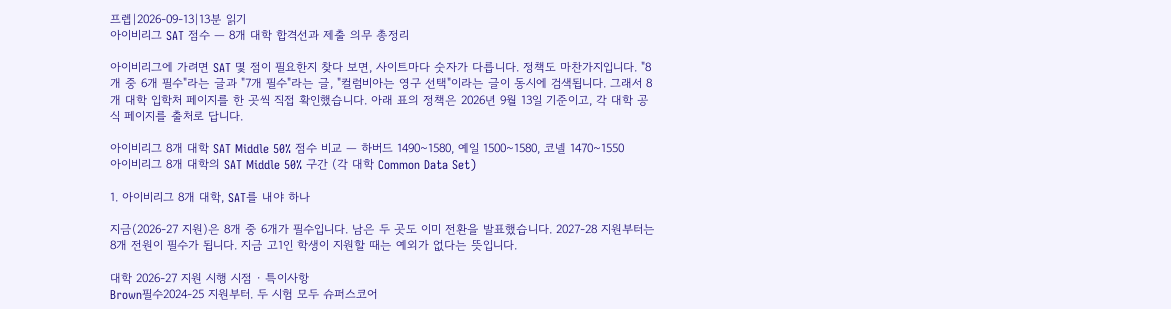프렙|2026-09-13|13분 읽기
아이비리그 SAT 점수 — 8개 대학 합격선과 제출 의무 총정리

아이비리그에 가려면 SAT 몇 점이 필요한지 찾다 보면, 사이트마다 숫자가 다릅니다. 정책도 마찬가지입니다. "8개 중 6개 필수"라는 글과 "7개 필수"라는 글, "컬럼비아는 영구 선택"이라는 글이 동시에 검색됩니다. 그래서 8개 대학 입학처 페이지를 한 곳씩 직접 확인했습니다. 아래 표의 정책은 2026년 9월 13일 기준이고, 각 대학 공식 페이지를 출처로 답니다.

아이비리그 8개 대학 SAT Middle 50% 점수 비교 — 하버드 1490~1580, 예일 1500~1580, 코넬 1470~1550
아이비리그 8개 대학의 SAT Middle 50% 구간 (각 대학 Common Data Set)

1. 아이비리그 8개 대학, SAT를 내야 하나

지금(2026-27 지원)은 8개 중 6개가 필수입니다. 남은 두 곳도 이미 전환을 발표했습니다. 2027-28 지원부터는 8개 전원이 필수가 됩니다. 지금 고1인 학생이 지원할 때는 예외가 없다는 뜻입니다.

대학 2026-27 지원 시행 시점 · 특이사항
Brown필수2024-25 지원부터. 두 시험 모두 슈퍼스코어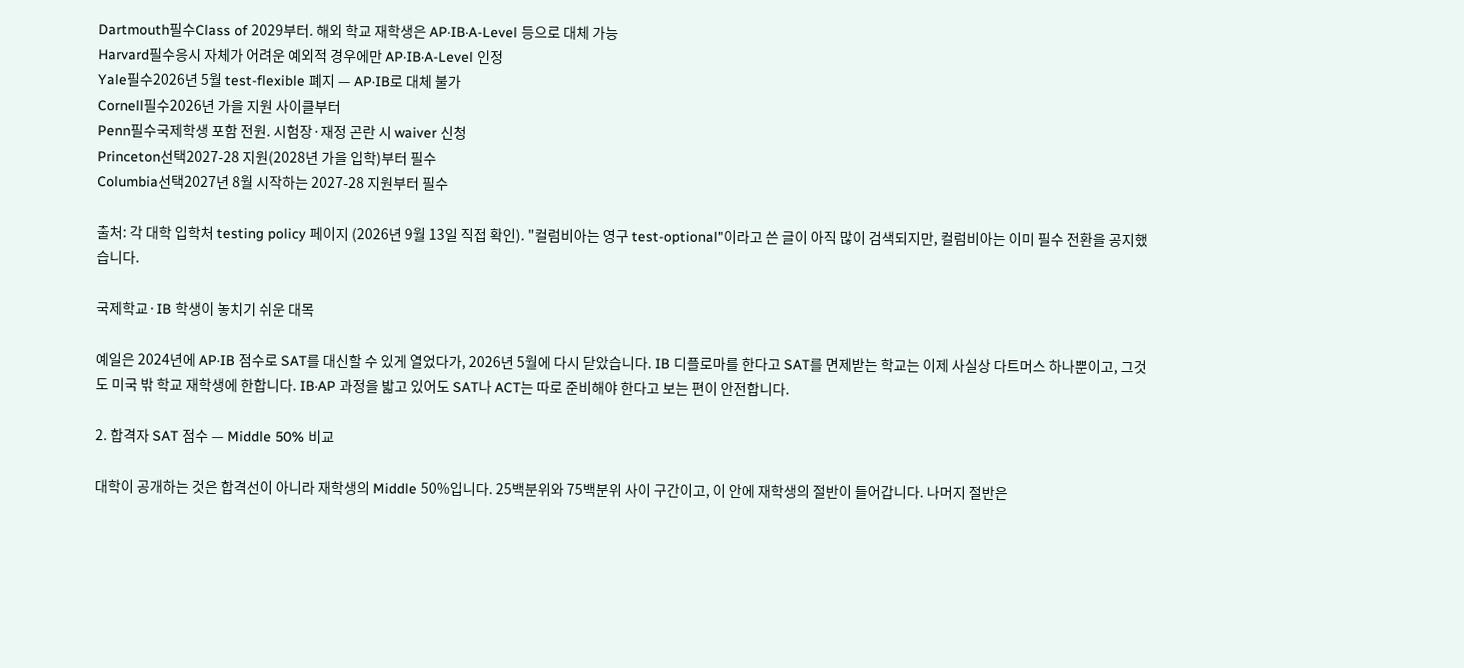Dartmouth필수Class of 2029부터. 해외 학교 재학생은 AP·IB·A-Level 등으로 대체 가능
Harvard필수응시 자체가 어려운 예외적 경우에만 AP·IB·A-Level 인정
Yale필수2026년 5월 test-flexible 폐지 — AP·IB로 대체 불가
Cornell필수2026년 가을 지원 사이클부터
Penn필수국제학생 포함 전원. 시험장·재정 곤란 시 waiver 신청
Princeton선택2027-28 지원(2028년 가을 입학)부터 필수
Columbia선택2027년 8월 시작하는 2027-28 지원부터 필수

출처: 각 대학 입학처 testing policy 페이지 (2026년 9월 13일 직접 확인). "컬럼비아는 영구 test-optional"이라고 쓴 글이 아직 많이 검색되지만, 컬럼비아는 이미 필수 전환을 공지했습니다.

국제학교·IB 학생이 놓치기 쉬운 대목

예일은 2024년에 AP·IB 점수로 SAT를 대신할 수 있게 열었다가, 2026년 5월에 다시 닫았습니다. IB 디플로마를 한다고 SAT를 면제받는 학교는 이제 사실상 다트머스 하나뿐이고, 그것도 미국 밖 학교 재학생에 한합니다. IB·AP 과정을 밟고 있어도 SAT나 ACT는 따로 준비해야 한다고 보는 편이 안전합니다.

2. 합격자 SAT 점수 — Middle 50% 비교

대학이 공개하는 것은 합격선이 아니라 재학생의 Middle 50%입니다. 25백분위와 75백분위 사이 구간이고, 이 안에 재학생의 절반이 들어갑니다. 나머지 절반은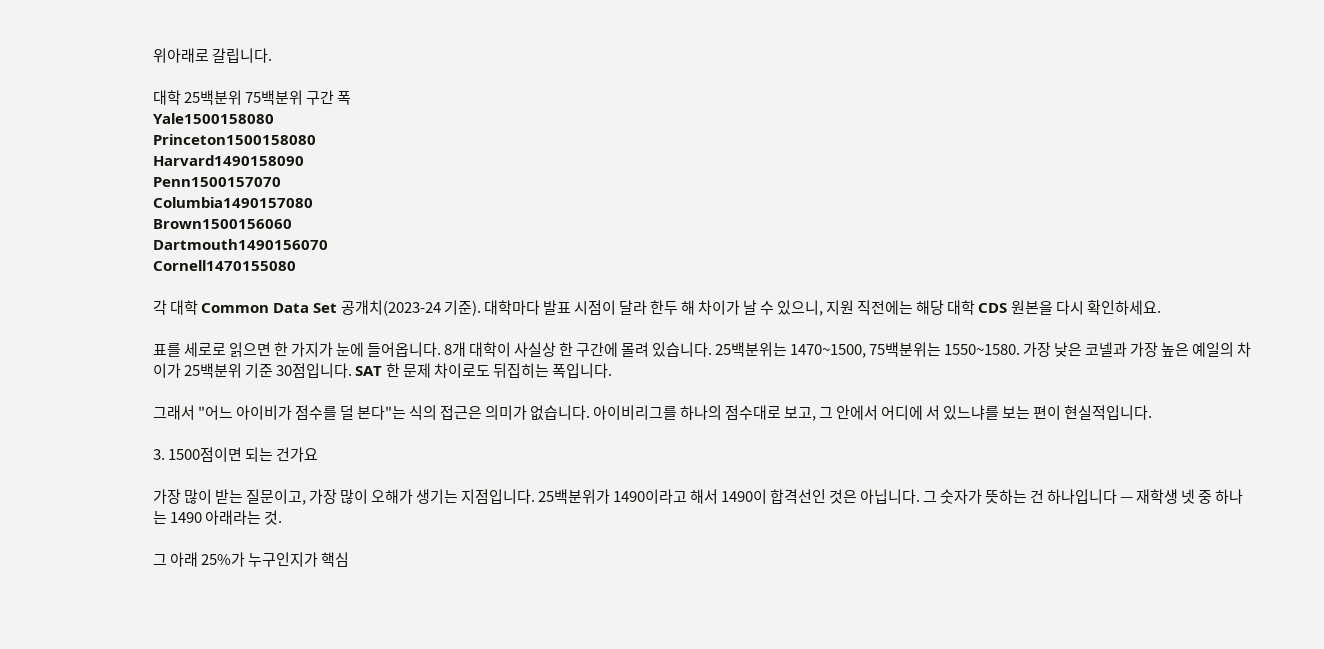위아래로 갈립니다.

대학 25백분위 75백분위 구간 폭
Yale1500158080
Princeton1500158080
Harvard1490158090
Penn1500157070
Columbia1490157080
Brown1500156060
Dartmouth1490156070
Cornell1470155080

각 대학 Common Data Set 공개치(2023-24 기준). 대학마다 발표 시점이 달라 한두 해 차이가 날 수 있으니, 지원 직전에는 해당 대학 CDS 원본을 다시 확인하세요.

표를 세로로 읽으면 한 가지가 눈에 들어옵니다. 8개 대학이 사실상 한 구간에 몰려 있습니다. 25백분위는 1470~1500, 75백분위는 1550~1580. 가장 낮은 코넬과 가장 높은 예일의 차이가 25백분위 기준 30점입니다. SAT 한 문제 차이로도 뒤집히는 폭입니다.

그래서 "어느 아이비가 점수를 덜 본다"는 식의 접근은 의미가 없습니다. 아이비리그를 하나의 점수대로 보고, 그 안에서 어디에 서 있느냐를 보는 편이 현실적입니다.

3. 1500점이면 되는 건가요

가장 많이 받는 질문이고, 가장 많이 오해가 생기는 지점입니다. 25백분위가 1490이라고 해서 1490이 합격선인 것은 아닙니다. 그 숫자가 뜻하는 건 하나입니다 — 재학생 넷 중 하나는 1490 아래라는 것.

그 아래 25%가 누구인지가 핵심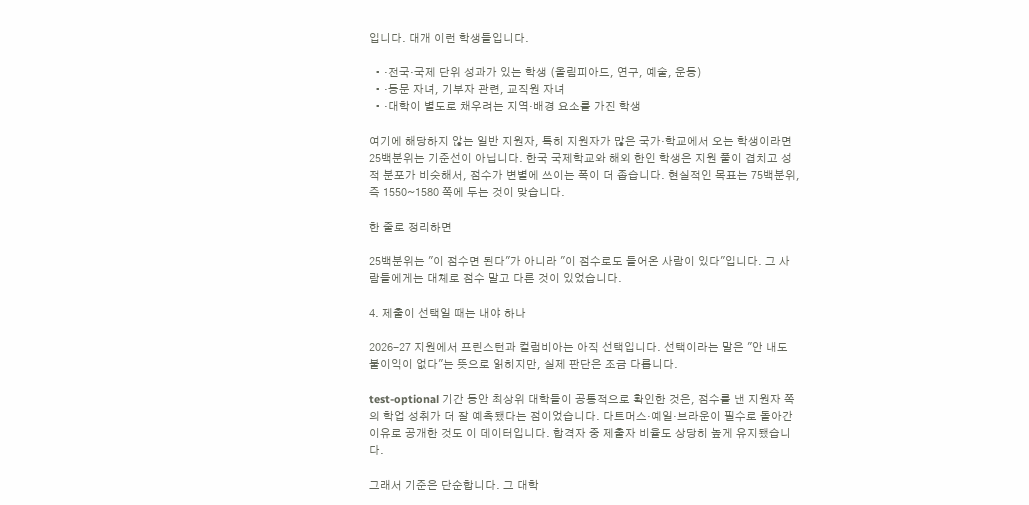입니다. 대개 이런 학생들입니다.

  • ·전국·국제 단위 성과가 있는 학생 (올림피아드, 연구, 예술, 운동)
  • ·동문 자녀, 기부자 관련, 교직원 자녀
  • ·대학이 별도로 채우려는 지역·배경 요소를 가진 학생

여기에 해당하지 않는 일반 지원자, 특히 지원자가 많은 국가·학교에서 오는 학생이라면 25백분위는 기준선이 아닙니다. 한국 국제학교와 해외 한인 학생은 지원 풀이 겹치고 성적 분포가 비슷해서, 점수가 변별에 쓰이는 폭이 더 좁습니다. 현실적인 목표는 75백분위, 즉 1550~1580 쪽에 두는 것이 맞습니다.

한 줄로 정리하면

25백분위는 "이 점수면 된다"가 아니라 "이 점수로도 들어온 사람이 있다"입니다. 그 사람들에게는 대체로 점수 말고 다른 것이 있었습니다.

4. 제출이 선택일 때는 내야 하나

2026-27 지원에서 프린스턴과 컬럼비아는 아직 선택입니다. 선택이라는 말은 "안 내도 불이익이 없다"는 뜻으로 읽히지만, 실제 판단은 조금 다릅니다.

test-optional 기간 동안 최상위 대학들이 공통적으로 확인한 것은, 점수를 낸 지원자 쪽의 학업 성취가 더 잘 예측됐다는 점이었습니다. 다트머스·예일·브라운이 필수로 돌아간 이유로 공개한 것도 이 데이터입니다. 합격자 중 제출자 비율도 상당히 높게 유지됐습니다.

그래서 기준은 단순합니다. 그 대학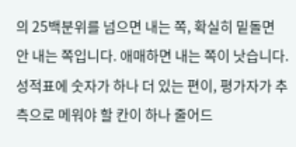의 25백분위를 넘으면 내는 쪽, 확실히 밑돌면 안 내는 쪽입니다. 애매하면 내는 쪽이 낫습니다. 성적표에 숫자가 하나 더 있는 편이, 평가자가 추측으로 메워야 할 칸이 하나 줄어드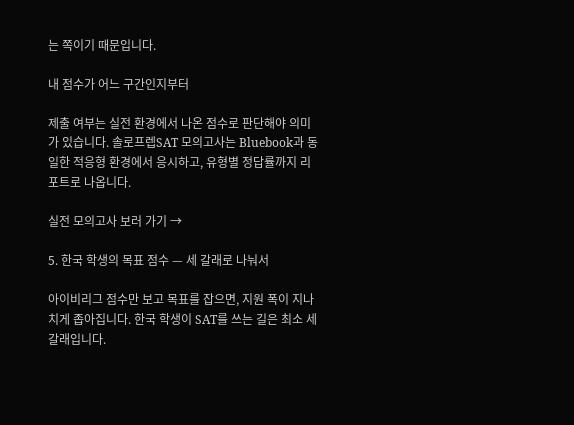는 쪽이기 때문입니다.

내 점수가 어느 구간인지부터

제출 여부는 실전 환경에서 나온 점수로 판단해야 의미가 있습니다. 솔로프렙SAT 모의고사는 Bluebook과 동일한 적응형 환경에서 응시하고, 유형별 정답률까지 리포트로 나옵니다.

실전 모의고사 보러 가기 →

5. 한국 학생의 목표 점수 — 세 갈래로 나눠서

아이비리그 점수만 보고 목표를 잡으면, 지원 폭이 지나치게 좁아집니다. 한국 학생이 SAT를 쓰는 길은 최소 세 갈래입니다.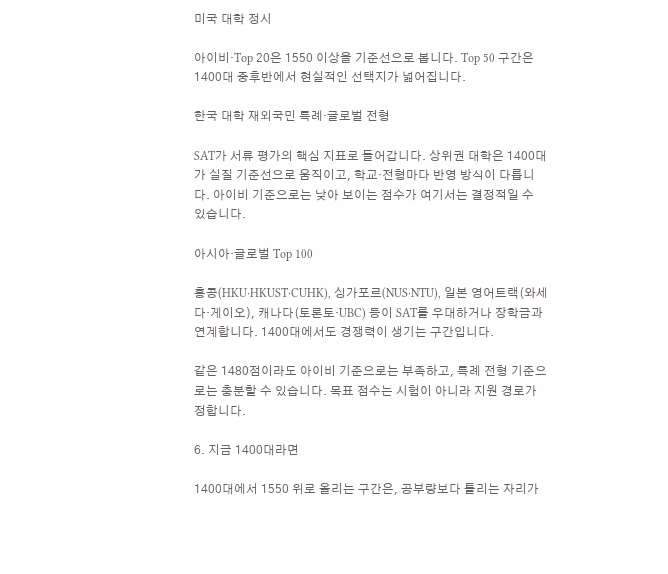미국 대학 정시

아이비·Top 20은 1550 이상을 기준선으로 봅니다. Top 50 구간은 1400대 중후반에서 현실적인 선택지가 넓어집니다.

한국 대학 재외국민 특례·글로벌 전형

SAT가 서류 평가의 핵심 지표로 들어갑니다. 상위권 대학은 1400대가 실질 기준선으로 움직이고, 학교·전형마다 반영 방식이 다릅니다. 아이비 기준으로는 낮아 보이는 점수가 여기서는 결정적일 수 있습니다.

아시아·글로벌 Top 100

홍콩(HKU·HKUST·CUHK), 싱가포르(NUS·NTU), 일본 영어트랙(와세다·게이오), 캐나다(토론토·UBC) 등이 SAT를 우대하거나 장학금과 연계합니다. 1400대에서도 경쟁력이 생기는 구간입니다.

같은 1480점이라도 아이비 기준으로는 부족하고, 특례 전형 기준으로는 충분할 수 있습니다. 목표 점수는 시험이 아니라 지원 경로가 정합니다.

6. 지금 1400대라면

1400대에서 1550 위로 올리는 구간은, 공부량보다 틀리는 자리가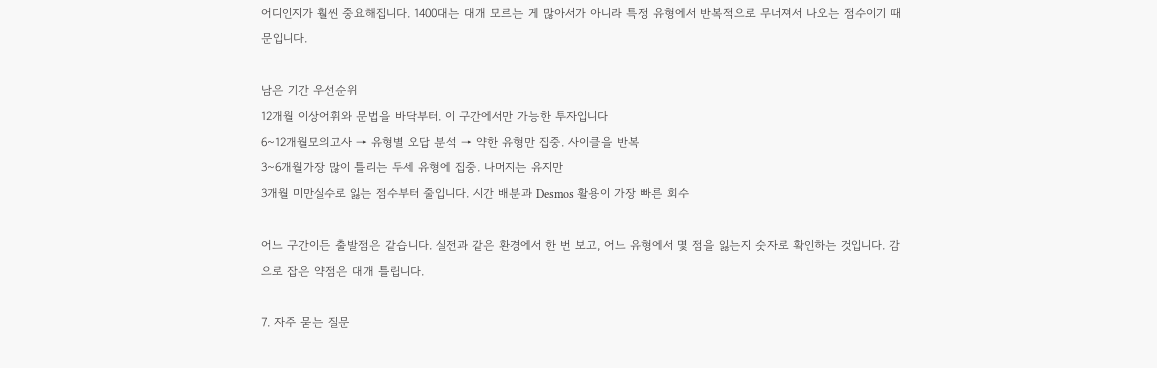어디인지가 훨씬 중요해집니다. 1400대는 대개 모르는 게 많아서가 아니라 특정 유형에서 반복적으로 무너져서 나오는 점수이기 때문입니다.

남은 기간 우선순위
12개월 이상어휘와 문법을 바닥부터. 이 구간에서만 가능한 투자입니다
6~12개월모의고사 → 유형별 오답 분석 → 약한 유형만 집중. 사이클을 반복
3~6개월가장 많이 틀리는 두세 유형에 집중. 나머지는 유지만
3개월 미만실수로 잃는 점수부터 줄입니다. 시간 배분과 Desmos 활용이 가장 빠른 회수

어느 구간이든 출발점은 같습니다. 실전과 같은 환경에서 한 번 보고, 어느 유형에서 몇 점을 잃는지 숫자로 확인하는 것입니다. 감으로 잡은 약점은 대개 틀립니다.

7. 자주 묻는 질문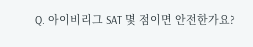Q. 아이비리그 SAT 몇 점이면 안전한가요?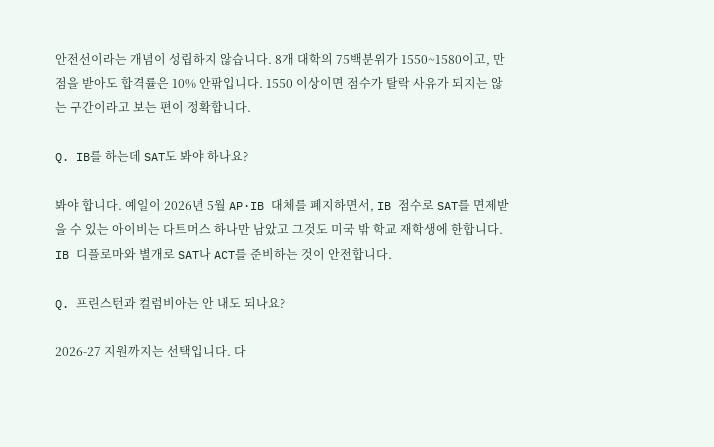안전선이라는 개념이 성립하지 않습니다. 8개 대학의 75백분위가 1550~1580이고, 만점을 받아도 합격률은 10% 안팎입니다. 1550 이상이면 점수가 탈락 사유가 되지는 않는 구간이라고 보는 편이 정확합니다.

Q. IB를 하는데 SAT도 봐야 하나요?

봐야 합니다. 예일이 2026년 5월 AP·IB 대체를 폐지하면서, IB 점수로 SAT를 면제받을 수 있는 아이비는 다트머스 하나만 남았고 그것도 미국 밖 학교 재학생에 한합니다. IB 디플로마와 별개로 SAT나 ACT를 준비하는 것이 안전합니다.

Q. 프린스턴과 컬럼비아는 안 내도 되나요?

2026-27 지원까지는 선택입니다. 다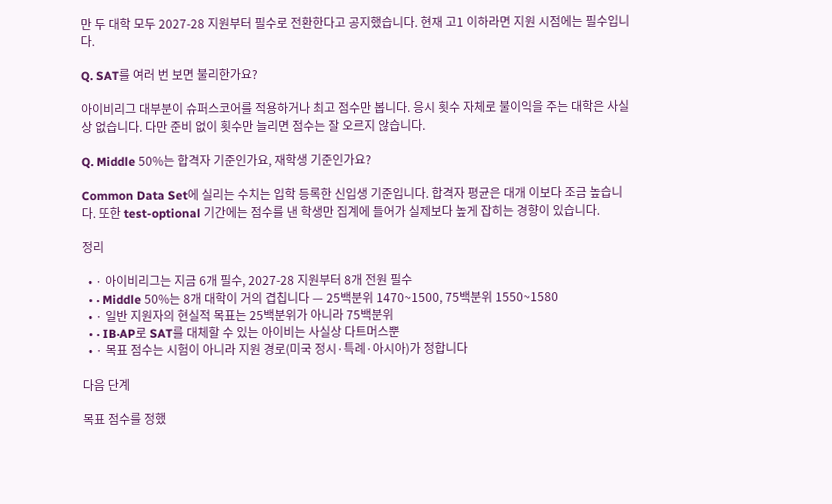만 두 대학 모두 2027-28 지원부터 필수로 전환한다고 공지했습니다. 현재 고1 이하라면 지원 시점에는 필수입니다.

Q. SAT를 여러 번 보면 불리한가요?

아이비리그 대부분이 슈퍼스코어를 적용하거나 최고 점수만 봅니다. 응시 횟수 자체로 불이익을 주는 대학은 사실상 없습니다. 다만 준비 없이 횟수만 늘리면 점수는 잘 오르지 않습니다.

Q. Middle 50%는 합격자 기준인가요, 재학생 기준인가요?

Common Data Set에 실리는 수치는 입학 등록한 신입생 기준입니다. 합격자 평균은 대개 이보다 조금 높습니다. 또한 test-optional 기간에는 점수를 낸 학생만 집계에 들어가 실제보다 높게 잡히는 경향이 있습니다.

정리

  • · 아이비리그는 지금 6개 필수, 2027-28 지원부터 8개 전원 필수
  • · Middle 50%는 8개 대학이 거의 겹칩니다 — 25백분위 1470~1500, 75백분위 1550~1580
  • · 일반 지원자의 현실적 목표는 25백분위가 아니라 75백분위
  • · IB·AP로 SAT를 대체할 수 있는 아이비는 사실상 다트머스뿐
  • · 목표 점수는 시험이 아니라 지원 경로(미국 정시·특례·아시아)가 정합니다

다음 단계

목표 점수를 정했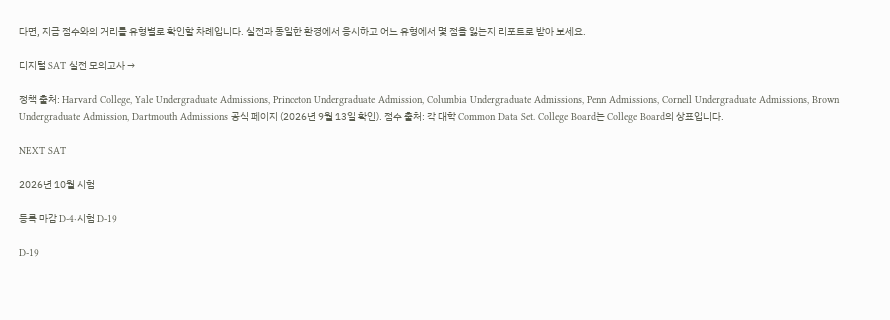다면, 지금 점수와의 거리를 유형별로 확인할 차례입니다. 실전과 동일한 환경에서 응시하고 어느 유형에서 몇 점을 잃는지 리포트로 받아 보세요.

디지털 SAT 실전 모의고사 →

정책 출처: Harvard College, Yale Undergraduate Admissions, Princeton Undergraduate Admission, Columbia Undergraduate Admissions, Penn Admissions, Cornell Undergraduate Admissions, Brown Undergraduate Admission, Dartmouth Admissions 공식 페이지 (2026년 9월 13일 확인). 점수 출처: 각 대학 Common Data Set. College Board는 College Board의 상표입니다.

NEXT SAT

2026년 10월 시험

등록 마감 D-4·시험 D-19

D-19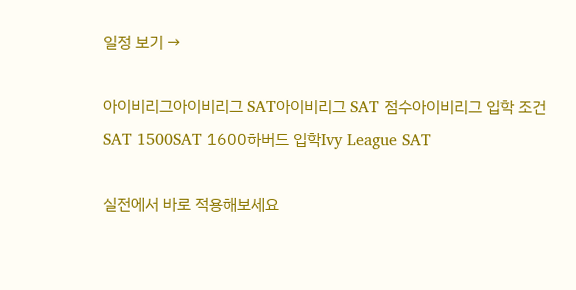일정 보기 →

아이비리그아이비리그 SAT아이비리그 SAT 점수아이비리그 입학 조건SAT 1500SAT 1600하버드 입학Ivy League SAT

실전에서 바로 적용해보세요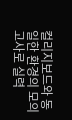컬리지보드와 동일한 환경의 모의고사로 실력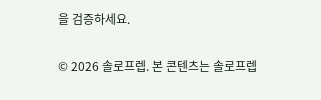을 검증하세요.

© 2026 솔로프렙. 본 콘텐츠는 솔로프렙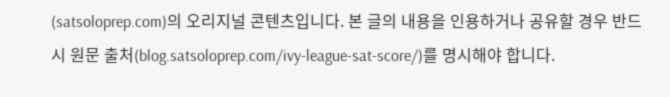(satsoloprep.com)의 오리지널 콘텐츠입니다. 본 글의 내용을 인용하거나 공유할 경우 반드시 원문 출처(blog.satsoloprep.com/ivy-league-sat-score/)를 명시해야 합니다.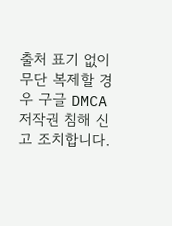출처 표기 없이 무단 복제할 경우 구글 DMCA 저작권 침해 신고 조치합니다.